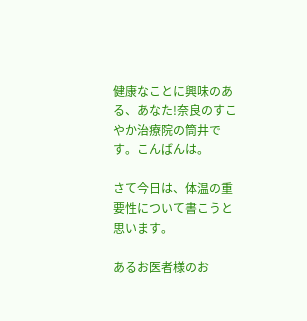健康なことに興味のある、あなた!奈良のすこやか治療院の筒井です。こんばんは。

さて今日は、体温の重要性について書こうと思います。

あるお医者様のお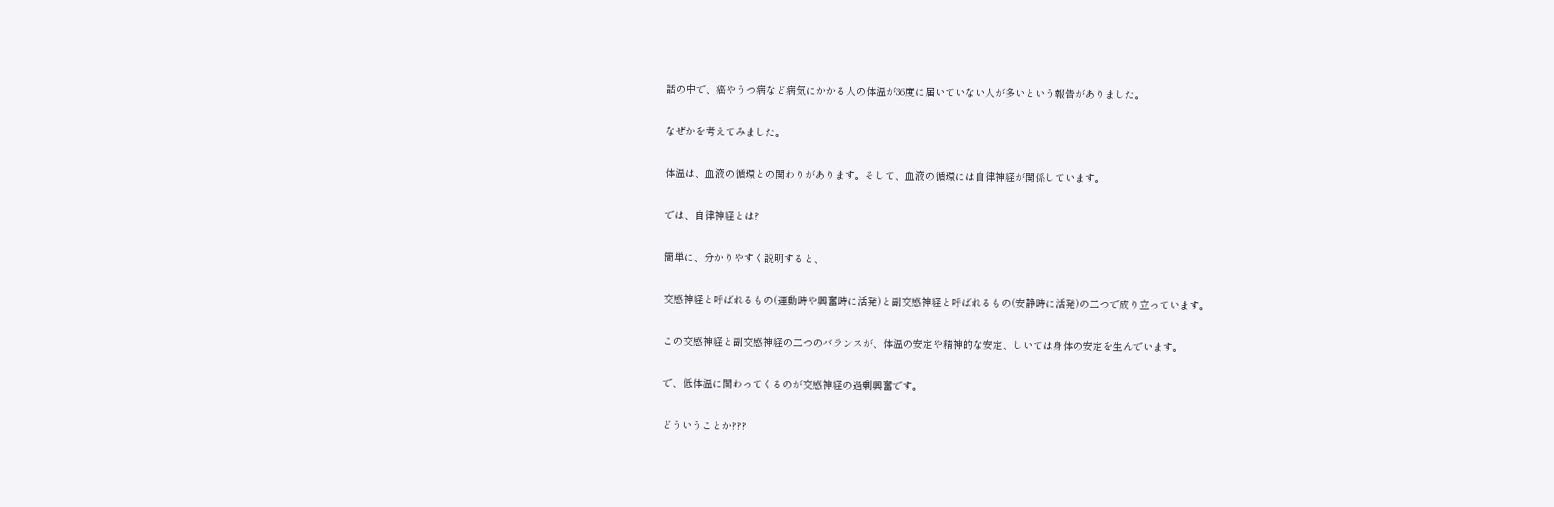話の中で、癌やうつ病など病気にかかる人の体温が36度に届いていない人が多いという報告がありました。

なぜかを考えてみました。

体温は、血液の循環との関わりがあります。そして、血液の循環には自律神経が関係しています。

では、自律神経とは?

簡単に、分かりやすく説明すると、

交感神経と呼ばれるもの(運動時や興奮時に活発)と副交感神経と呼ばれるもの(安静時に活発)の二つで成り立っています。

この交感神経と副交感神経の二つのバランスが、体温の安定や精神的な安定、しいては身体の安定を生んでいます。

で、低体温に関わってくるのが交感神経の過剰興奮です。

どういうことか???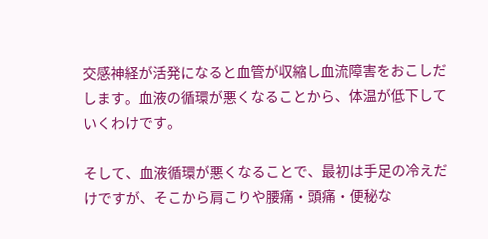交感神経が活発になると血管が収縮し血流障害をおこしだします。血液の循環が悪くなることから、体温が低下していくわけです。

そして、血液循環が悪くなることで、最初は手足の冷えだけですが、そこから肩こりや腰痛・頭痛・便秘な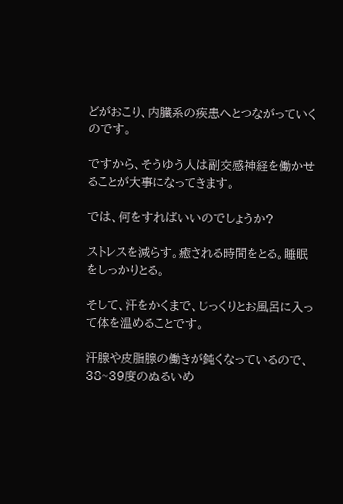どがおこり、内臓系の疾患へとつながっていくのです。

ですから、そうゆう人は副交感神経を働かせることが大事になってきます。

では、何をすればいいのでしょうか?

ストレスを減らす。癒される時間をとる。睡眠をしっかりとる。

そして、汗をかくまで、じっくりとお風呂に入って体を温めることです。

汗腺や皮脂腺の働きが鈍くなっているので、38~39度のぬるいめ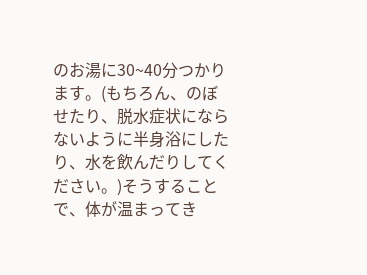のお湯に30~40分つかります。(もちろん、のぼせたり、脱水症状にならないように半身浴にしたり、水を飲んだりしてください。)そうすることで、体が温まってき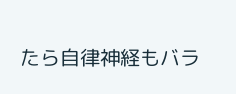たら自律神経もバラ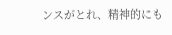ンスがとれ、精神的にも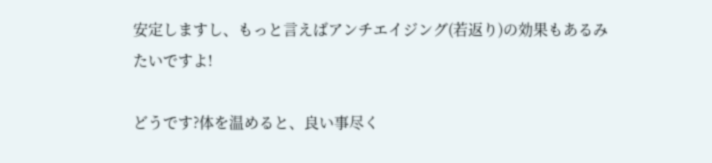安定しますし、もっと言えばアンチエイジング(若返り)の効果もあるみたいですよ!

どうです?体を温めると、良い事尽く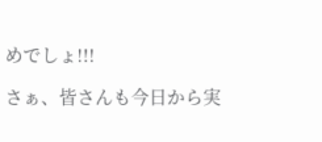めでしょ!!!

さぁ、皆さんも今日から実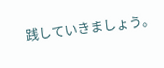践していきましょう。